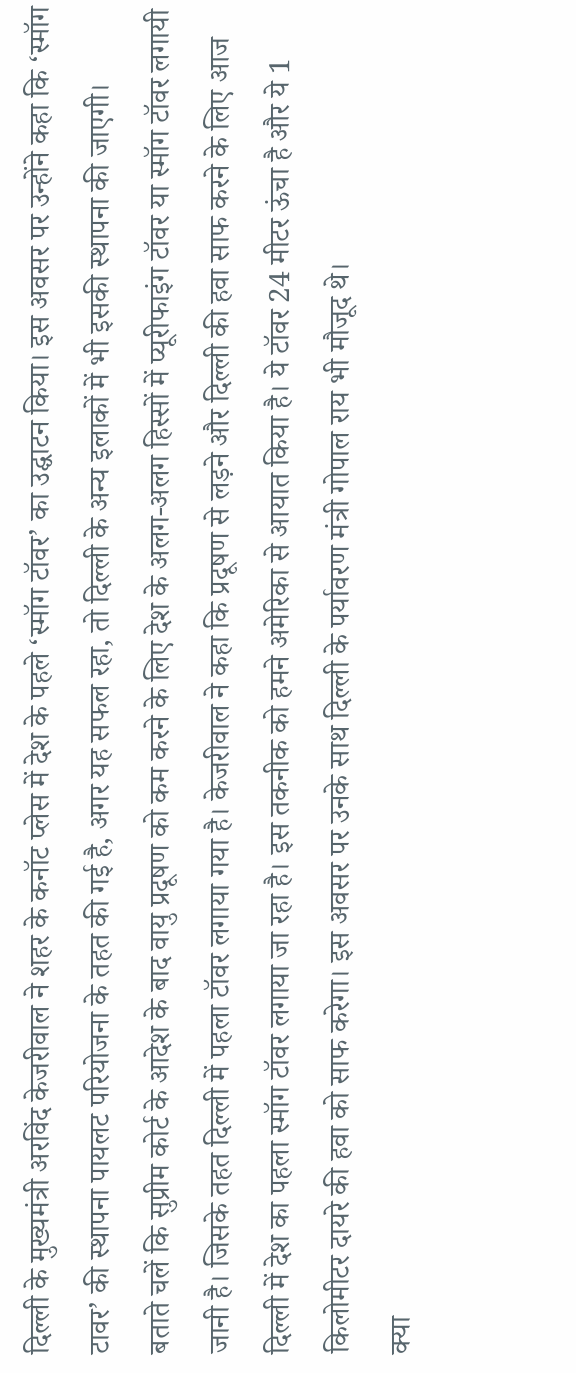दिल्ली के मुख्यमंत्री अरविंद केजरीवाल ने शहर के कनॉट प्लेस में देश के पहले ‘स्मॉग टॉवर’ का उद्घाटन किया। इस अवसर पर उन्होंने कहा कि ‘स्मॉग टावर’ की स्थापना पायलट परियोजना के तहत की गई है, अगर यह सफल रहा, तो दिल्ली के अन्य इलाकों में भी इसकी स्थापना की जाएगी।
बताते चलें कि सुप्रीम कोर्ट के आदेश के बाद वायु प्रदूषण को कम करने के लिए देश के अलग-अलग हिस्सों में प्यूरीफाइंग टॉवर या स्मॉग टॉवर लगायी जानी है। जिसके तहत दिल्ली में पहला टॉवर लगाया गया है। केजरीवाल ने कहा कि प्रदूषण से लड़ने और दिल्ली की हवा साफ करने के लिए आज दिल्ली में देश का पहला स्मॉग टॉवर लगाया जा रहा है। इस तकनीक को हमने अमेरिका से आयात किया है। ये टॉवर 24 मीटर ऊंचा है और ये 1 किलोमीटर दायरे की हवा को साफ करेगा। इस अवसर पर उनके साथ दिल्ली के पर्यावरण मंत्री गोपाल राय भी मौजूद थे।
क्या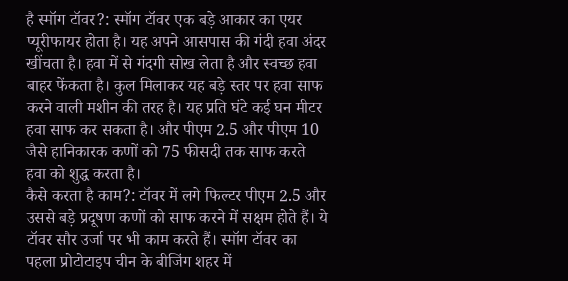है स्मॉग टॉवर?: स्मॉग टॉवर एक बड़े आकार का एयर प्यूरीफायर होता है। यह अपने आसपास की गंदी हवा अंदर खींचता है। हवा में से गंदगी सोख लेता है और स्वच्छ हवा बाहर फेंकता है। कुल मिलाकर यह बड़े स्तर पर हवा साफ करने वाली मशीन की तरह है। यह प्रति घंटे कई घन मीटर हवा साफ कर सकता है। और पीएम 2.5 और पीएम 10 जैसे हानिकारक कणों को 75 फीसदी तक साफ करते हवा को शुद्ध करता है।
कैसे करता है काम?: टॉवर में लगे फिल्टर पीएम 2.5 और उससे बड़े प्रदूषण कणों को साफ करने में सक्षम होते हैं। ये टॉवर सौर उर्जा पर भी काम करते हैं। स्मॉग टॉवर का पहला प्रोटोटाइप चीन के बीजिंग शहर में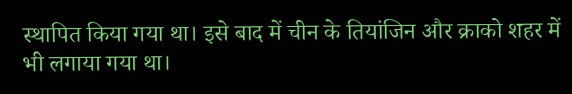स्थापित किया गया था। इसे बाद में चीन के तियांजिन और क्राको शहर में भी लगाया गया था।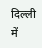दिल्ली में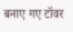बनाए गए टॉवर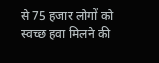से 75 हजार लोगों को स्वच्छ हवा मिलने की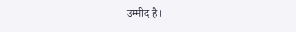उम्मीद है।